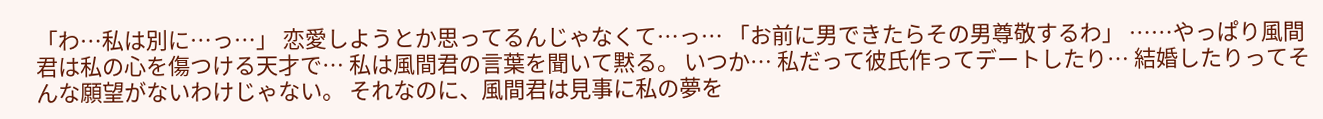「わ…私は別に…っ…」 恋愛しようとか思ってるんじゃなくて…っ… 「お前に男できたらその男尊敬するわ」 ……やっぱり風間君は私の心を傷つける天才で… 私は風間君の言葉を聞いて黙る。 いつか… 私だって彼氏作ってデートしたり… 結婚したりってそんな願望がないわけじゃない。 それなのに、風間君は見事に私の夢を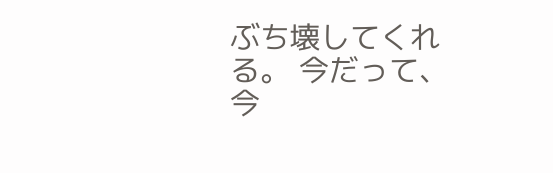ぶち壊してくれる。 今だって、今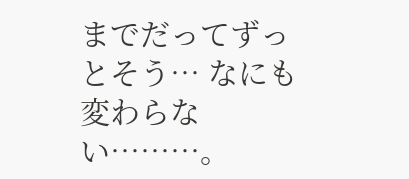までだってずっとそう… なにも変わらない………。